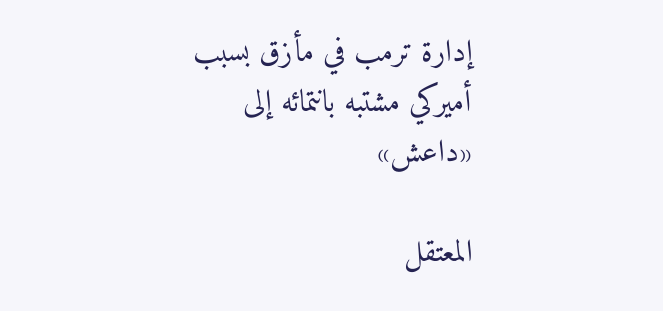إدارة ترمب في مأزق بسبب أميركي مشتبه بانتمائه إلى «داعش»

المعتقل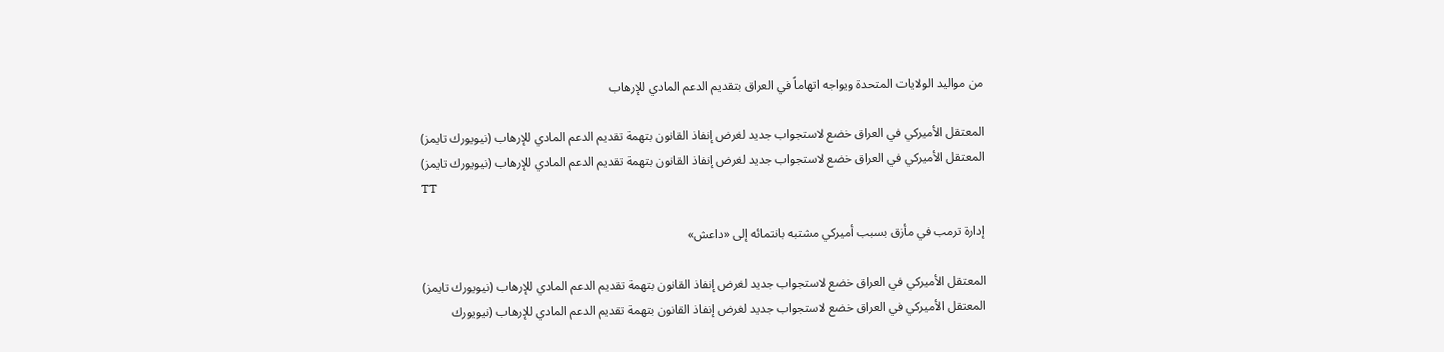من مواليد الولايات المتحدة ويواجه اتهاماً في العراق بتقديم الدعم المادي للإرهاب

المعتقل الأميركي في العراق خضع لاستجواب جديد لغرض إنفاذ القانون بتهمة تقديم الدعم المادي للإرهاب (نيويورك تايمز)
المعتقل الأميركي في العراق خضع لاستجواب جديد لغرض إنفاذ القانون بتهمة تقديم الدعم المادي للإرهاب (نيويورك تايمز)
TT

إدارة ترمب في مأزق بسبب أميركي مشتبه بانتمائه إلى «داعش»

المعتقل الأميركي في العراق خضع لاستجواب جديد لغرض إنفاذ القانون بتهمة تقديم الدعم المادي للإرهاب (نيويورك تايمز)
المعتقل الأميركي في العراق خضع لاستجواب جديد لغرض إنفاذ القانون بتهمة تقديم الدعم المادي للإرهاب (نيويورك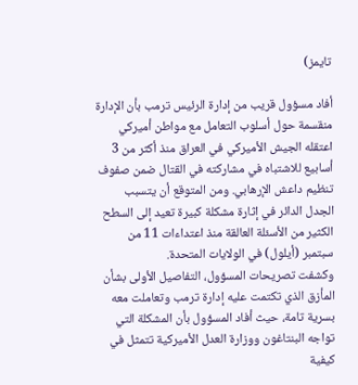تايمز)

أفاد مسؤول قريب من إدارة الرئيس ترمب بأن الإدارة منقسمة حول أسلوب التعامل مع مواطن أميركي اعتقله الجيش الأميركي في العراق منذ أكثر من 3 أسابيع للاشتباه في مشاركته في القتال ضمن صفوف تنظيم داعش الإرهابي. ومن المتوقع أن يتسبب الجدل الدائر في إثارة مشكلة كبيرة تعيد إلى السطح الكثير من الأسئلة العالقة منذ اعتداءات 11 من سبتمبر (أيلول) في الولايات المتحدة.
وكشفت تصريحات المسؤول، التفاصيل الأولى بشأن المأزق الذي تكتمت عليه إدارة ترمب وتعاملت معه بسرية تامة، حيث أفاد المسؤول بأن المشكلة التي تواجه البنتاغون ووزارة العدل الأميركية تتمثل في كيفية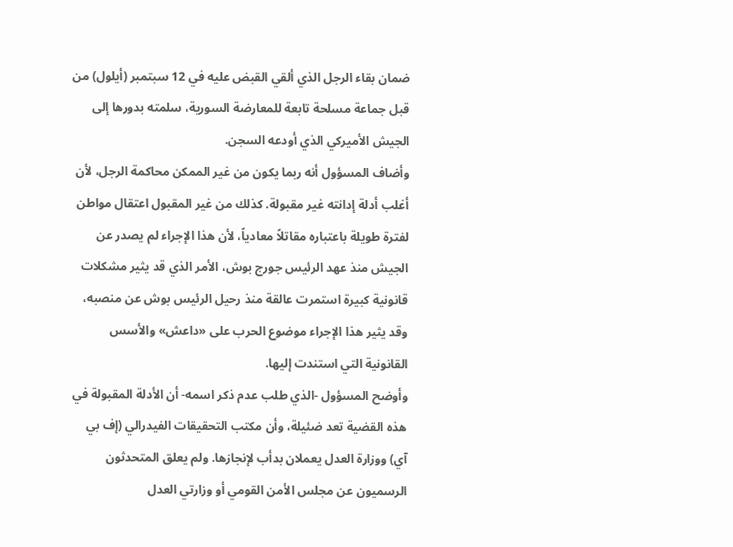ضمان بقاء الرجل الذي ألقي القبض عليه في 12 سبتمبر (أيلول) من قبل جماعة مسلحة تابعة للمعارضة السورية، سلمته بدورها إلى الجيش الأميركي الذي أودعه السجن.
وأضاف المسؤول أنه ربما يكون من غير الممكن محاكمة الرجل، لأن أغلب أدلة إدانته غير مقبولة. كذلك من غير المقبول اعتقال مواطن لفترة طويلة باعتباره مقاتلاً معادياً، لأن هذا الإجراء لم يصدر عن الجيش منذ عهد الرئيس جورج بوش، الأمر الذي قد يثير مشكلات قانونية كبيرة استمرت عالقة منذ رحيل الرئيس بوش عن منصبه، وقد يثير هذا الإجراء موضوع الحرب على «داعش» والأسس القانونية التي استندت إليها.
وأوضح المسؤول -الذي طلب عدم ذكر اسمه- أن الأدلة المقبولة في هذه القضية تعد ضئيلة، وأن مكتب التحقيقات الفيدرالي (إف بي آي) ووزارة العدل يعملان بدأب لإنجازها. ولم يعلق المتحدثون الرسميون عن مجلس الأمن القومي أو وزارتي العدل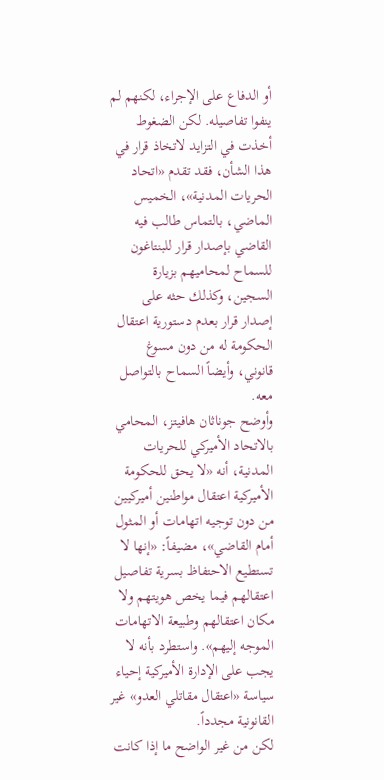أو الدفاع على الإجراء، لكنهم لم ينفوا تفاصيله. لكن الضغوط أخذت في التزايد لاتخاذ قرار في هذا الشأن، فقد تقدم «اتحاد الحريات المدنية»، الخميس الماضي، بالتماس طالب فيه القاضي بإصدار قرار للبنتاغون للسماح لمحاميهم بزيارة السجين، وكذلك حثه على إصدار قرار بعدم دستورية اعتقال الحكومة له من دون مسوغ قانوني، وأيضاً السماح بالتواصل معه.
وأوضح جوناثان هافيتز، المحامي بالاتحاد الأميركي للحريات المدنية، أنه «لا يحق للحكومة الأميركية اعتقال مواطنين أميركيين من دون توجيه اتهامات أو المثول أمام القاضي»، مضيفاً: «إنها لا تستطيع الاحتفاظ بسرية تفاصيل اعتقالهم فيما يخص هويتهم ولا مكان اعتقالهم وطبيعة الاتهامات الموجه إليهم». واستطرد بأنه لا يجب على الإدارة الأميركية إحياء سياسة «اعتقال مقاتلي العدو» غير القانونية مجدداً.
لكن من غير الواضح ما إذا كانت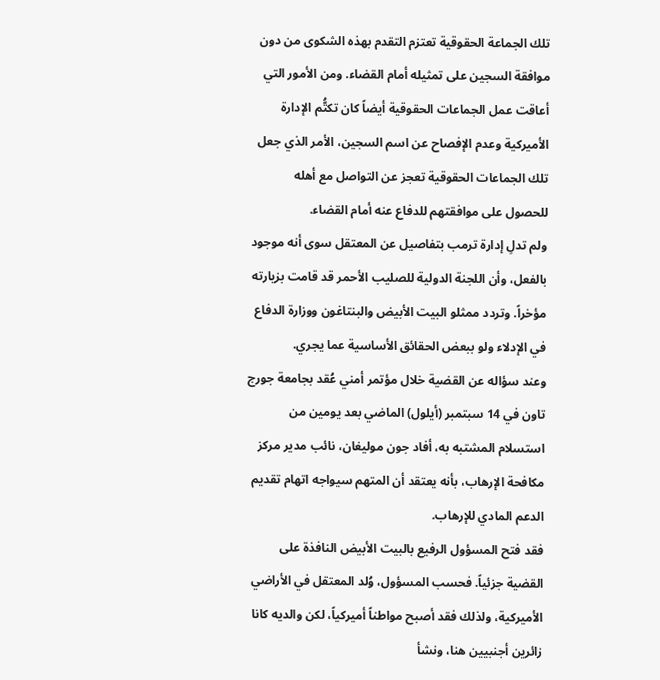تلك الجماعة الحقوقية تعتزم التقدم بهذه الشكوى من دون موافقة السجين على تمثيله أمام القضاء. ومن الأمور التي أعاقت عمل الجماعات الحقوقية أيضاً كان تكتُّم الإدارة الأميركية وعدم الإفصاح عن اسم السجين، الأمر الذي جعل تلك الجماعات الحقوقية تعجز عن التواصل مع أهله للحصول على موافقتهم للدفاع عنه أمام القضاء.
ولم تدلِ إدارة ترمب بتفاصيل عن المعتقل سوى أنه موجود بالفعل، وأن اللجنة الدولية للصليب الأحمر قد قامت بزيارته مؤخراً. وتردد ممثلو البيت الأبيض والبنتاغون ووزارة الدفاع في الإدلاء ولو ببعض الحقائق الأساسية عما يجري.
وعند سؤاله عن القضية خلال مؤتمر أمني عُقد بجامعة جورج تاون في 14 سبتمبر (أيلول) الماضي بعد يومين من استسلام المشتبه به، أفاد جون موليغان، نائب مدير مركز مكافحة الإرهاب، بأنه يعتقد أن المتهم سيواجه اتهام تقديم الدعم المادي للإرهاب.
فقد فتح المسؤول الرفيع بالبيت الأبيض النافذة على القضية جزئياً. فحسب المسؤول، وُلد المعتقل في الأراضي الأميركية، ولذلك فقد أصبح مواطناً أميركياً، لكن والديه كانا زائرين أجنبيين هنا، ونشأ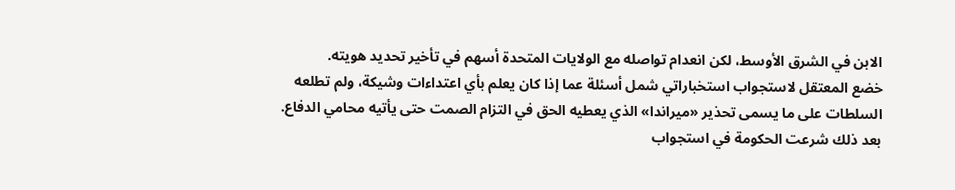الابن في الشرق الأوسط، لكن انعدام تواصله مع الولايات المتحدة أسهم في تأخير تحديد هويته.
خضع المعتقل لاستجواب استخباراتي شمل أسئلة عما إذا كان يعلم بأي اعتداءات وشيكة، ولم تطلعه السلطات على ما يسمى تحذير «ميراندا» الذي يعطيه الحق في التزام الصمت حتى يأتيه محامي الدفاع. بعد ذلك شرعت الحكومة في استجواب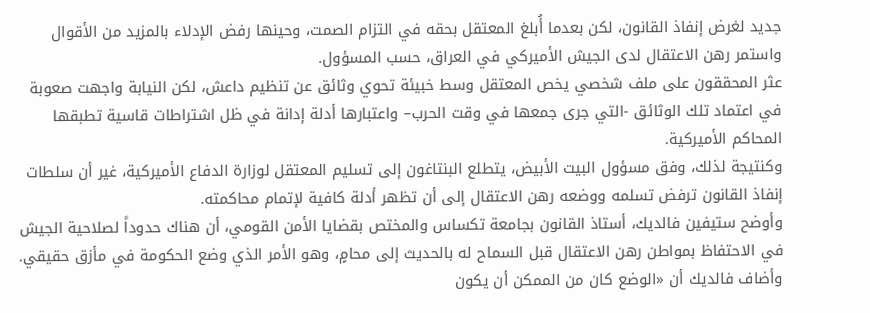جديد لغرض إنفاذ القانون، لكن بعدما أُبلغ المعتقل بحقه في التزام الصمت، وحينها رفض الإدلاء بالمزيد من الأقوال واستمر رهن الاعتقال لدى الجيش الأميركي في العراق، حسب المسؤول.
عثر المحققون على ملف شخصي يخص المعتقل وسط خبيئة تحوي وثائق عن تنظيم داعش، لكن النيابة واجهت صعوبة في اعتماد تلك الوثائق -التي جرى جمعها في وقت الحرب– واعتبارها أدلة إدانة في ظل اشتراطات قاسية تطبقها المحاكم الأميركية.
وكنتيجة لذلك، وفق مسؤول البيت الأبيض، يتطلع البنتاغون إلى تسليم المعتقل لوزارة الدفاع الأميركية، غير أن سلطات إنفاذ القانون ترفض تسلمه ووضعه رهن الاعتقال إلى أن تظهر أدلة كافية لإتمام محاكمته.
وأوضح ستيفين فالديك، أستاذ القانون بجامعة تكساس والمختص بقضايا الأمن القومي، أن هناك حدوداً لصلاحية الجيش في الاحتفاظ بمواطن رهن الاعتقال قبل السماح له بالحديث إلى محامٍ، وهو الأمر الذي وضع الحكومة في مأزق حقيقي.
وأضاف فالديك أن «الوضع كان من الممكن أن يكون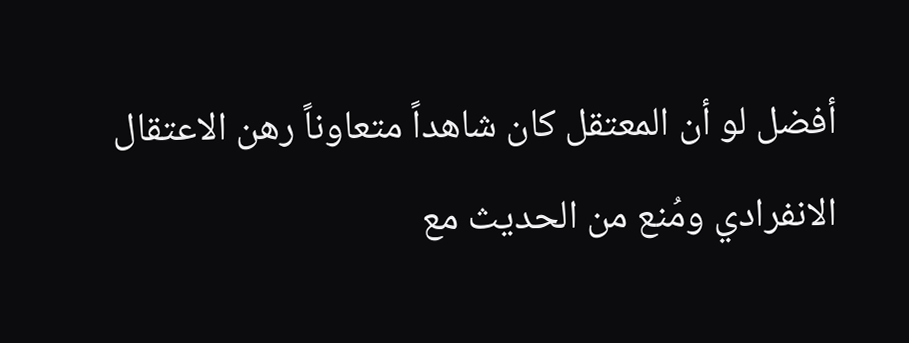أفضل لو أن المعتقل كان شاهداً متعاوناً رهن الاعتقال الانفرادي ومُنع من الحديث مع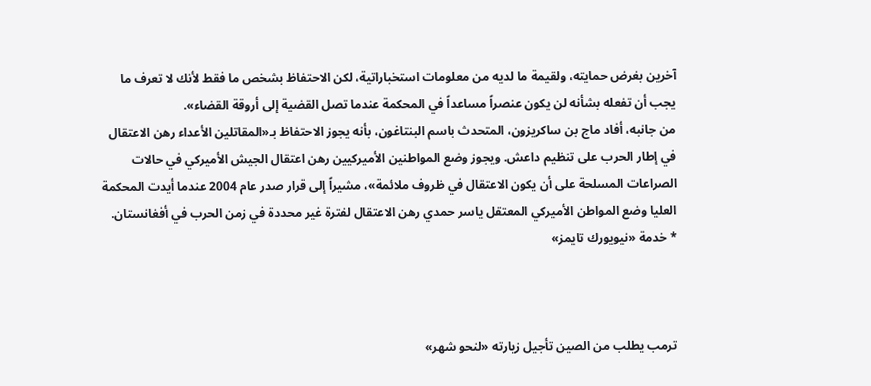آخرين بغرض حمايته، ولقيمة ما لديه من معلومات استخباراتية، لكن الاحتفاظ بشخص ما فقط لأنك لا تعرف ما يجب أن تفعله بشأنه لن يكون عنصراً مساعداً في المحكمة عندما تصل القضية إلى أروقة القضاء».
من جانبه، أفاد ماج بن ساكريزون، المتحدث باسم البنتاغون، بأنه يجوز الاحتفاظ بـ«المقاتلين الأعداء رهن الاعتقال في إطار الحرب على تنظيم داعش. ويجوز وضع المواطنين الأميركيين رهن اعتقال الجيش الأميركي في حالات الصراعات المسلحة على أن يكون الاعتقال في ظروف ملائمة»، مشيراً إلى قرار صدر عام 2004 عندما أيدت المحكمة العليا وضع المواطن الأميركي المعتقل ياسر حمدي رهن الاعتقال لفترة غير محددة في زمن الحرب في أفغانستان.
* خدمة «نيويورك تايمز»



ترمب يطلب من الصين تأجيل زيارته «لنحو شهر»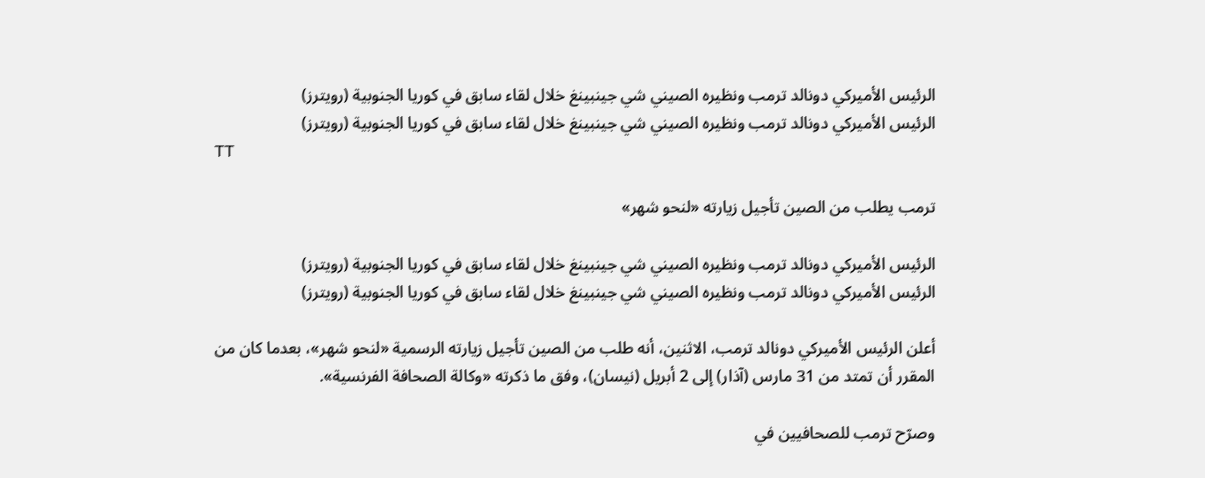الرئيس الأميركي دونالد ترمب ونظيره الصيني شي جينبينغ خلال لقاء سابق في كوريا الجنوبية (رويترز)
الرئيس الأميركي دونالد ترمب ونظيره الصيني شي جينبينغ خلال لقاء سابق في كوريا الجنوبية (رويترز)
TT

ترمب يطلب من الصين تأجيل زيارته «لنحو شهر»

الرئيس الأميركي دونالد ترمب ونظيره الصيني شي جينبينغ خلال لقاء سابق في كوريا الجنوبية (رويترز)
الرئيس الأميركي دونالد ترمب ونظيره الصيني شي جينبينغ خلال لقاء سابق في كوريا الجنوبية (رويترز)

أعلن الرئيس الأميركي دونالد ترمب، الاثنين، أنه طلب من الصين تأجيل زيارته الرسمية «لنحو شهر»، بعدما كان من المقرر أن تمتد من 31 مارس (آذار) إلى 2 أبريل (نيسان)، وفق ما ذكرته «وكالة الصحافة الفرنسية».

وصرّح ترمب للصحافيين في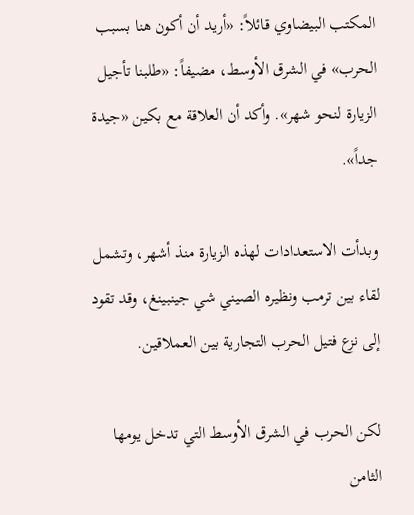المكتب البيضاوي قائلاً: «أريد أن أكون هنا بسبب الحرب» في الشرق الأوسط، مضيفاً: «طلبنا تأجيل الزيارة لنحو شهر». وأكد أن العلاقة مع بكين «جيدة جداً».

وبدأت الاستعدادات لهذه الزيارة منذ أشهر، وتشمل لقاء بين ترمب ونظيره الصيني شي جينبينغ، وقد تقود إلى نزع فتيل الحرب التجارية بين العملاقين.

لكن الحرب في الشرق الأوسط التي تدخل يومها الثامن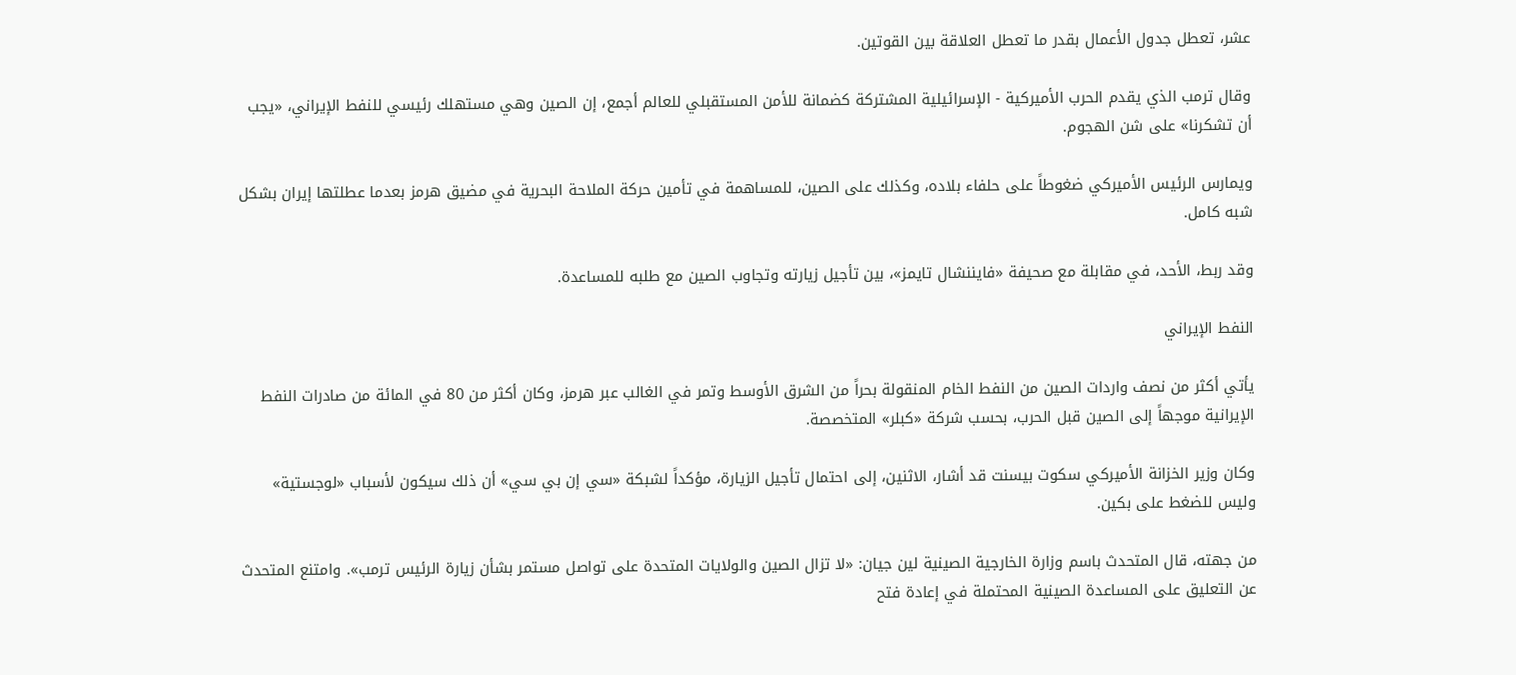عشر، تعطل جدول الأعمال بقدر ما تعطل العلاقة بين القوتين.

وقال ترمب الذي يقدم الحرب الأميركية - الإسرائيلية المشتركة كضمانة للأمن المستقبلي للعالم أجمع، إن الصين وهي مستهلك رئيسي للنفط الإيراني، «يجب أن تشكرنا» على شن الهجوم.

ويمارس الرئيس الأميركي ضغوطاً على حلفاء بلاده، وكذلك على الصين، للمساهمة في تأمين حركة الملاحة البحرية في مضيق هرمز بعدما عطلتها إيران بشكل شبه كامل.

وقد ربط، الأحد، في مقابلة مع صحيفة «فايننشال تايمز»، بين تأجيل زيارته وتجاوب الصين مع طلبه للمساعدة.

النفط الإيراني

يأتي أكثر من نصف واردات الصين من النفط الخام المنقولة بحراً من الشرق الأوسط وتمر في الغالب عبر هرمز، وكان أكثر من 80 في المائة من صادرات النفط الإيرانية موجهاً إلى الصين قبل الحرب، بحسب شركة «كبلر» المتخصصة.

وكان وزير الخزانة الأميركي سكوت بيسنت قد أشار، الاثنين، إلى احتمال تأجيل الزيارة، مؤكداً لشبكة «سي إن بي سي» أن ذلك سيكون لأسباب «لوجستية» وليس للضغط على بكين.

من جهته، قال المتحدث باسم وزارة الخارجية الصينية لين جيان: «لا تزال الصين والولايات المتحدة على تواصل مستمر بشأن زيارة الرئيس ترمب». وامتنع المتحدث عن التعليق على المساعدة الصينية المحتملة في إعادة فتح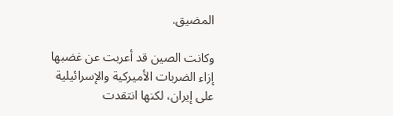المضيق.

وكانت الصين قد أعربت عن غضبها إزاء الضربات الأميركية والإسرائيلية على إيران، لكنها انتقدت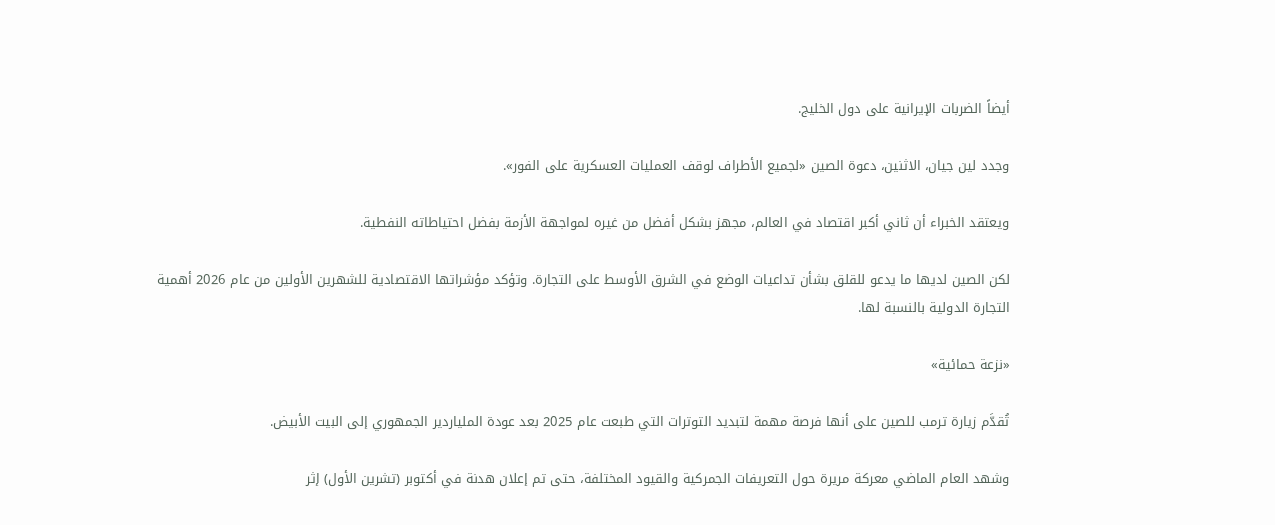أيضاً الضربات الإيرانية على دول الخليج.

وجدد لين جيان، الاثنين، دعوة الصين «لجميع الأطراف لوقف العمليات العسكرية على الفور».

ويعتقد الخبراء أن ثاني أكبر اقتصاد في العالم، مجهز بشكل أفضل من غيره لمواجهة الأزمة بفضل احتياطاته النفطية.

لكن الصين لديها ما يدعو للقلق بشأن تداعيات الوضع في الشرق الأوسط على التجارة. وتؤكد مؤشراتها الاقتصادية للشهرين الأولين من عام 2026 أهمية التجارة الدولية بالنسبة لها.

«نزعة حمائية»

تُقدَّم زيارة ترمب للصين على أنها فرصة مهمة لتبديد التوترات التي طبعت عام 2025 بعد عودة الملياردير الجمهوري إلى البيت الأبيض.

وشهد العام الماضي معركة مريرة حول التعريفات الجمركية والقيود المختلفة، حتى تم إعلان هدنة في أكتوبر (تشرين الأول) إثر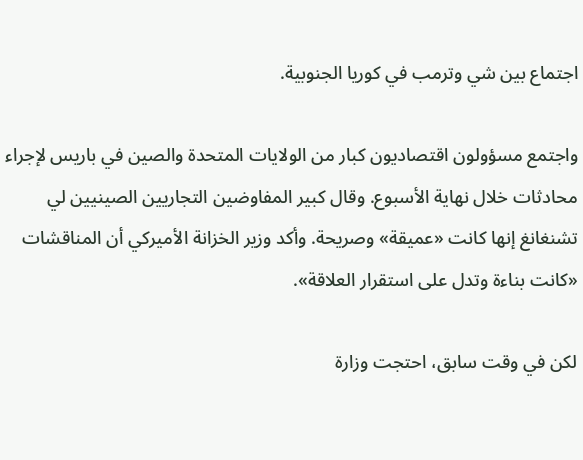اجتماع بين شي وترمب في كوريا الجنوبية.

واجتمع مسؤولون اقتصاديون كبار من الولايات المتحدة والصين في باريس لإجراء محادثات خلال نهاية الأسبوع. وقال كبير المفاوضين التجاريين الصينيين لي تشنغانغ إنها كانت «عميقة» وصريحة. وأكد وزير الخزانة الأميركي أن المناقشات «كانت بناءة وتدل على استقرار العلاقة».

لكن في وقت سابق، احتجت وزارة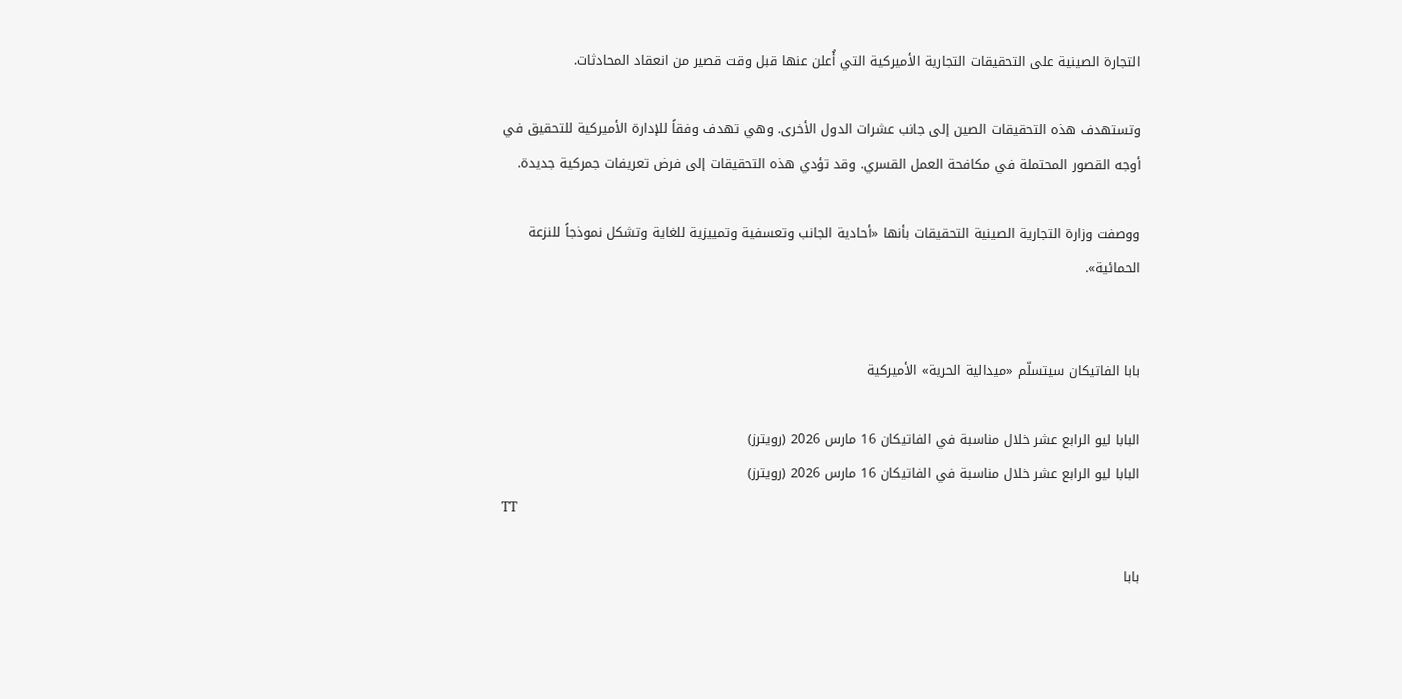التجارة الصينية على التحقيقات التجارية الأميركية التي أُعلن عنها قبل وقت قصير من انعقاد المحادثات.

وتستهدف هذه التحقيقات الصين إلى جانب عشرات الدول الأخرى. وهي تهدف وفقاً للإدارة الأميركية للتحقيق في أوجه القصور المحتملة في مكافحة العمل القسري. وقد تؤدي هذه التحقيقات إلى فرض تعريفات جمركية جديدة.

ووصفت وزارة التجارية الصينية التحقيقات بأنها «أحادية الجانب وتعسفية وتمييزية للغاية وتشكل نموذجاً للنزعة الحمائية».


بابا الفاتيكان سيتسلّم «ميدالية الحرية» الأميركية

البابا ليو الرابع عشر خلال مناسبة في الفاتيكان 16 مارس 2026 (رويترز)
البابا ليو الرابع عشر خلال مناسبة في الفاتيكان 16 مارس 2026 (رويترز)
TT

بابا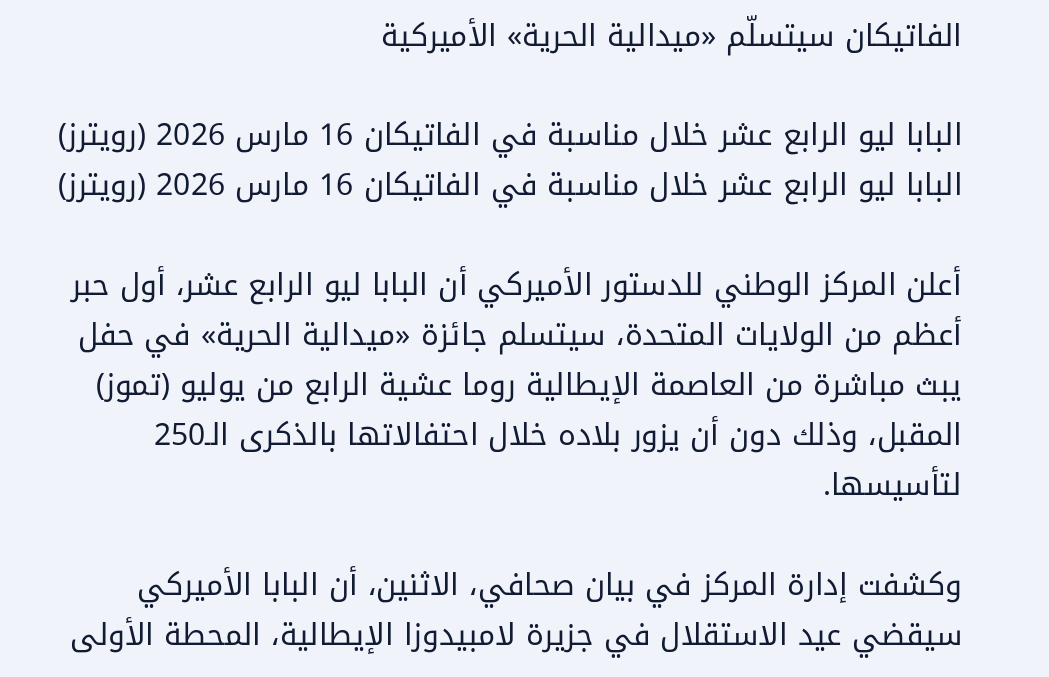الفاتيكان سيتسلّم «ميدالية الحرية» الأميركية

البابا ليو الرابع عشر خلال مناسبة في الفاتيكان 16 مارس 2026 (رويترز)
البابا ليو الرابع عشر خلال مناسبة في الفاتيكان 16 مارس 2026 (رويترز)

أعلن المركز الوطني للدستور الأميركي أن البابا ليو الرابع عشر، أول حبر أعظم من الولايات المتحدة، سيتسلم جائزة «ميدالية الحرية» في حفل يبث مباشرة من العاصمة الإيطالية روما عشية الرابع من يوليو (تموز) المقبل، وذلك دون أن يزور بلاده خلال احتفالاتها بالذكرى الـ250 لتأسيسها.

وكشفت إدارة المركز في بيان صحافي، الاثنين، أن البابا الأميركي سيقضي عيد الاستقلال في جزيرة لامبيدوزا الإيطالية، المحطة الأولى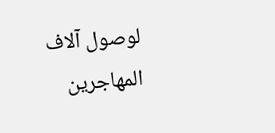لوصول آلاف المهاجرين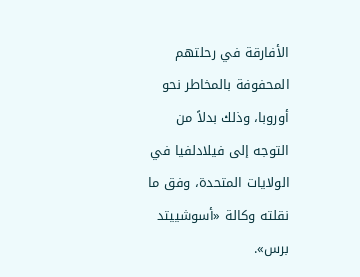الأفارقة في رحلتهم المحفوفة بالمخاطر نحو أوروبا، وذلك بدلاً من التوجه إلى فيلادلفيا في الولايات المتحدة، وفق ما نقلته وكالة «أسوشييتد برس».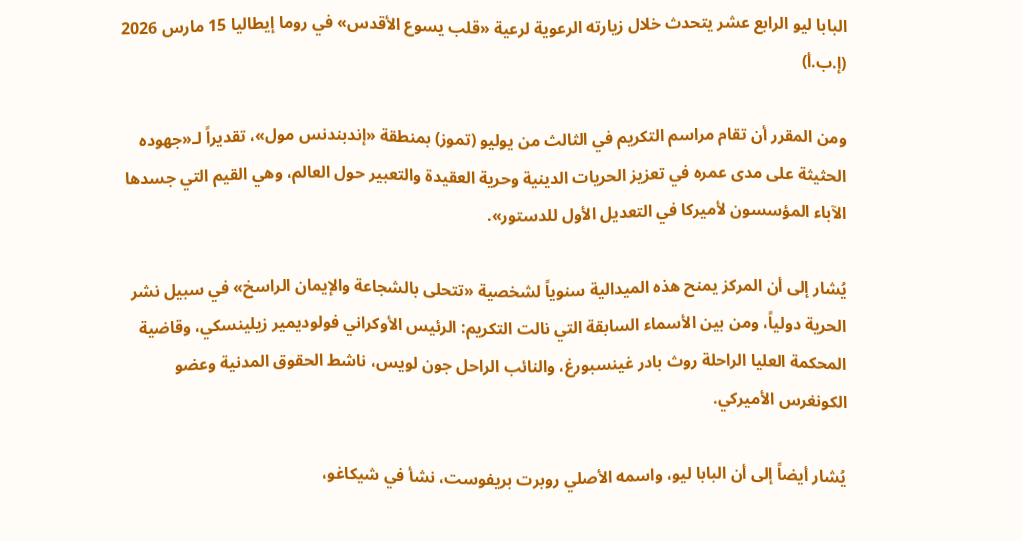البابا ليو الرابع عشر يتحدث خلال زيارته الرعوية لرعية «قلب يسوع الأقدس» في روما إيطاليا 15 مارس 2026 (إ.ب.أ)

ومن المقرر أن تقام مراسم التكريم في الثالث من يوليو (تموز) بمنطقة «إندبندنس مول»، تقديراً لـ«جهوده الحثيثة على مدى عمره في تعزيز الحريات الدينية وحرية العقيدة والتعبير حول العالم، وهي القيم التي جسدها الآباء المؤسسون لأميركا في التعديل الأول للدستور».

يُشار إلى أن المركز يمنح هذه الميدالية سنوياً لشخصية «تتحلى بالشجاعة والإيمان الراسخ» في سبيل نشر الحرية دولياً، ومن بين الأسماء السابقة التي نالت التكريم: الرئيس الأوكراني فولوديمير زيلينسكي، وقاضية المحكمة العليا الراحلة روث بادر غينسبورغ، والنائب الراحل جون لويس، ناشط الحقوق المدنية وعضو الكونغرس الأميركي.

يُشار أيضاً إلى أن البابا ليو، واسمه الأصلي روبرت بريفوست، نشأ في شيكاغو،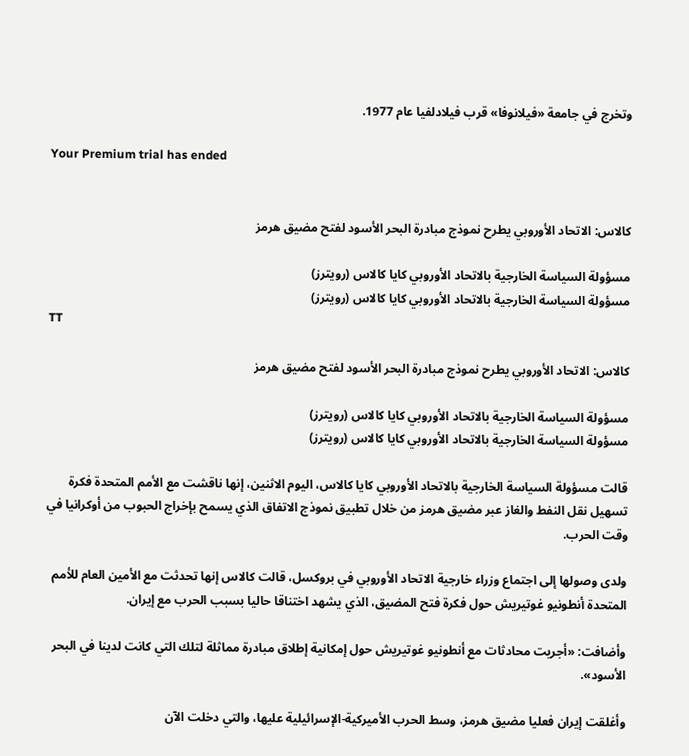وتخرج في جامعة «فيلانوفا» قرب فيلادلفيا عام 1977.

Your Premium trial has ended


كالاس: الاتحاد الأوروبي يطرح نموذج مبادرة البحر الأسود لفتح مضيق هرمز

مسؤولة السياسة الخارجية بالاتحاد الأوروبي كايا كالاس ‌(رويترز)
مسؤولة السياسة الخارجية بالاتحاد الأوروبي كايا كالاس ‌(رويترز)
TT

كالاس: الاتحاد الأوروبي يطرح نموذج مبادرة البحر الأسود لفتح مضيق هرمز

مسؤولة السياسة الخارجية بالاتحاد الأوروبي كايا كالاس ‌(رويترز)
مسؤولة السياسة الخارجية بالاتحاد الأوروبي كايا كالاس ‌(رويترز)

قالت مسؤولة السياسة الخارجية بالاتحاد الأوروبي كايا كالاس، اليوم ‌الاثنين، إنها ناقشت مع الأمم المتحدة فكرة تسهيل نقل النفط والغاز عبر مضيق هرمز من خلال تطبيق نموذج الاتفاق الذي يسمح بإخراج الحبوب من أوكرانيا في وقت الحرب.

ولدى وصولها إلى اجتماع وزراء خارجية الاتحاد الأوروبي في بروكسل، قالت كالاس إنها تحدثت مع الأمين العام للأمم المتحدة أنطونيو غوتيريش حول فكرة فتح المضيق، الذي يشهد اختناقا حاليا بسبب ‌الحرب مع ‌إيران.

وأضافت: «أجريت محادثات مع أنطونيو غوتيريش ‌حول إمكانية إطلاق مبادرة مماثلة لتلك التي كانت لدينا في البحر الأسود».

وأغلقت إيران فعليا مضيق هرمز، وسط الحرب الأميركية-الإسرائيلية عليها، والتي دخلت الآن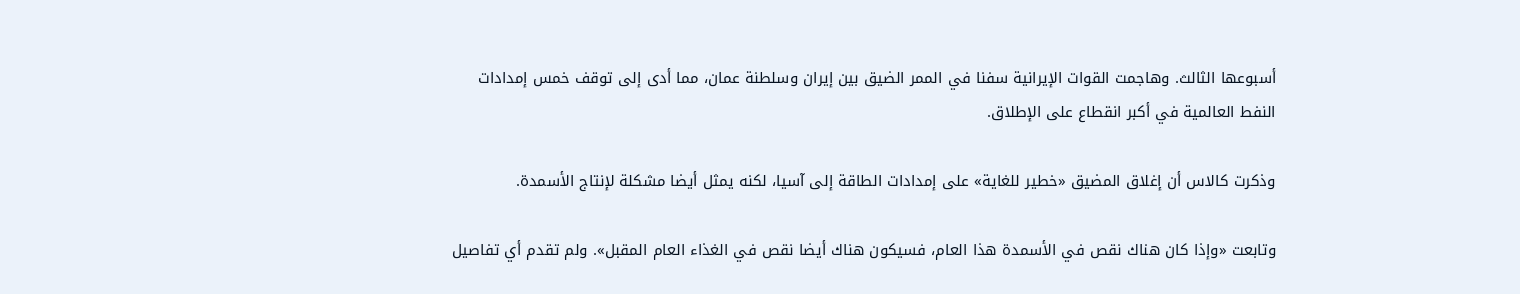أسبوعها الثالث. وهاجمت القوات الإيرانية سفنا في الممر الضيق بين إيران وسلطنة عمان، مما أدى إلى توقف خمس إمدادات النفط العالمية في أكبر انقطاع على الإطلاق.

وذكرت كالاس أن إغلاق المضيق «خطير ‌للغاية» على إمدادات الطاقة إلى ‌آسيا، لكنه يمثل أيضا مشكلة لإنتاج الأسمدة.

وتابعت «وإذا كان ‌هناك نقص في الأسمدة هذا العام، فسيكون هناك أيضا ‌نقص في الغذاء العام المقبل». ولم تقدم أي تفاصيل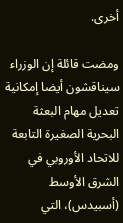أخرى.

ومضت قائلة إن الوزراء سيناقشون أيضا إمكانية تعديل مهام البعثة البحرية الصغيرة التابعة للاتحاد الأوروبي في الشرق ‌الأوسط (أسبيدس)، التي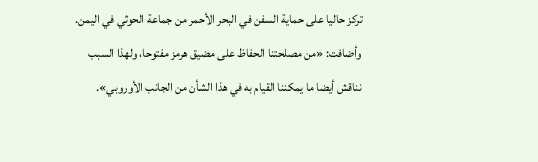تركز حاليا على حماية السفن في البحر الأحمر من جماعة الحوثي في اليمن. وأضافت: «من مصلحتنا الحفاظ على مضيق هرمز مفتوحا، ولهذا السبب نناقش أيضا ما يمكننا القيام به في هذا الشأن من الجانب الأوروبي».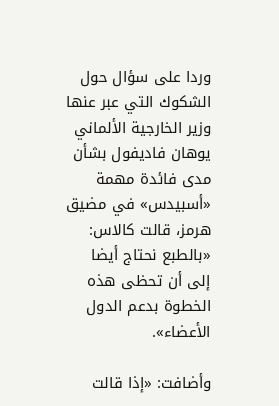وردا على سؤال حول الشكوك التي عبر عنها وزير الخارجية الألماني يوهان فاديفول بشأن مدى فائدة مهمة «أسبيدس» في مضيق هرمز، قالت كالاس: «بالطبع نحتاج أيضا إلى أن تحظى هذه الخطوة بدعم الدول الأعضاء».

وأضافت: «إذا قالت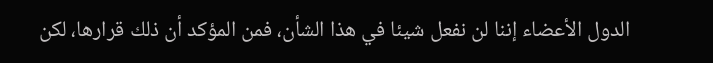الدول الأعضاء إننا لن نفعل شيئا في هذا الشأن، فمن المؤكد أن ذلك قرارها، لكن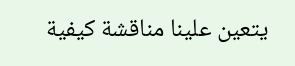يتعين علينا مناقشة كيفية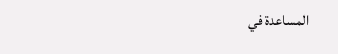المساعدة في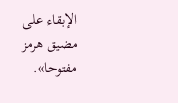الإبقاء على مضيق هرمز مفتوحا».